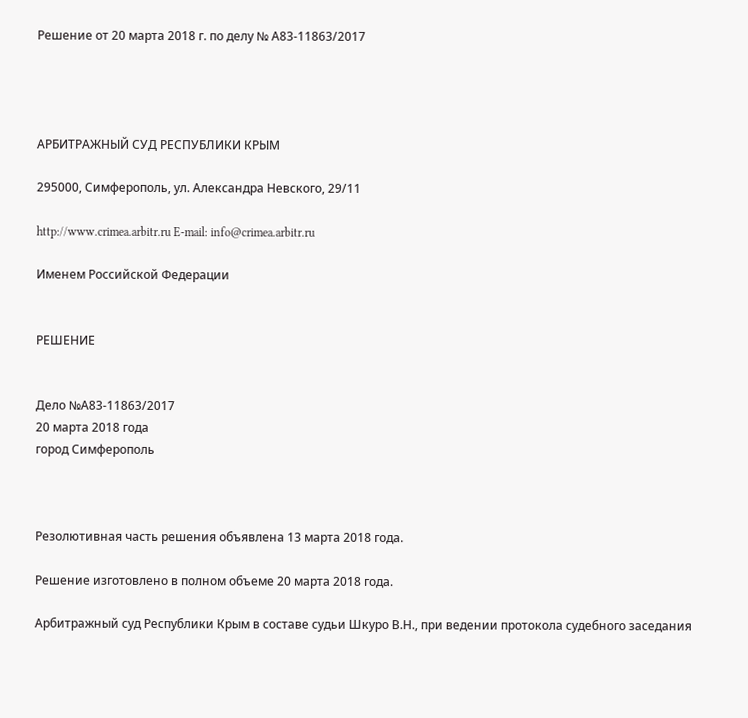Решение от 20 марта 2018 г. по делу № А83-11863/2017




АРБИТРАЖНЫЙ СУД РЕСПУБЛИКИ КРЫМ

295000, Симферополь, ул. Александра Невского, 29/11

http://www.crimea.arbitr.ru E-mail: info@crimea.arbitr.ru

Именем Российской Федерации


РЕШЕНИЕ


Дело №А83-11863/2017
20 марта 2018 года
город Симферополь



Резолютивная часть решения объявлена 13 марта 2018 года.

Решение изготовлено в полном объеме 20 марта 2018 года.

Арбитражный суд Республики Крым в составе судьи Шкуро В.Н., при ведении протокола судебного заседания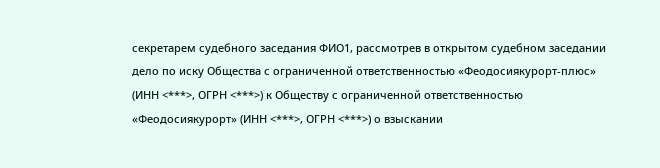секретарем судебного заседания ФИО1, рассмотрев в открытом судебном заседании дело по иску Общества с ограниченной ответственностью «Феодосиякурорт-плюс» (ИНН <***>, ОГРН <***>) к Обществу с ограниченной ответственностью «Феодосиякурорт» (ИНН <***>, ОГРН <***>) о взыскании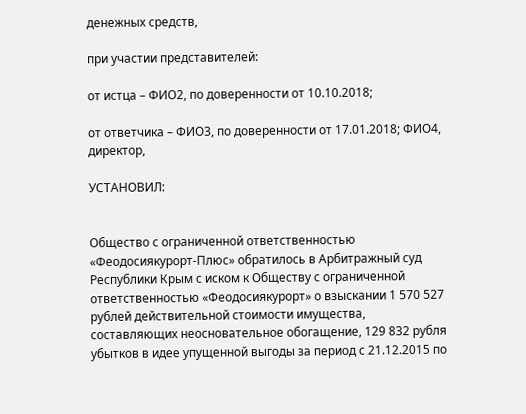денежных средств,

при участии представителей:

от истца – ФИО2, по доверенности от 10.10.2018;

от ответчика – ФИО3, по доверенности от 17.01.2018; ФИО4, директор,

УСТАНОВИЛ:


Общество с ограниченной ответственностью «Феодосиякурорт-Плюс» обратилось в Арбитражный суд Республики Крым с иском к Обществу с ограниченной ответственностью «Феодосиякурорт» о взыскании 1 570 527 рублей действительной стоимости имущества, составляющих неосновательное обогащение, 129 832 рубля убытков в идее упущенной выгоды за период с 21.12.2015 по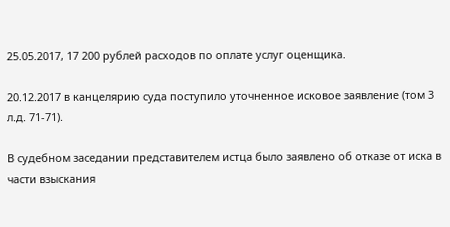25.05.2017, 17 200 рублей расходов по оплате услуг оценщика.

20.12.2017 в канцелярию суда поступило уточненное исковое заявление (том 3 л.д. 71-71).

В судебном заседании представителем истца было заявлено об отказе от иска в части взыскания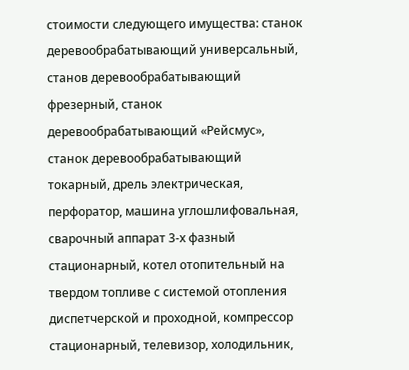стоимости следующего имущества: станок деревообрабатывающий универсальный, станов деревообрабатывающий фрезерный, станок деревообрабатывающий «Рейсмус», станок деревообрабатывающий токарный, дрель электрическая, перфоратор, машина углошлифовальная, сварочный аппарат 3-х фазный стационарный, котел отопительный на твердом топливе с системой отопления диспетчерской и проходной, компрессор стационарный, телевизор, холодильник,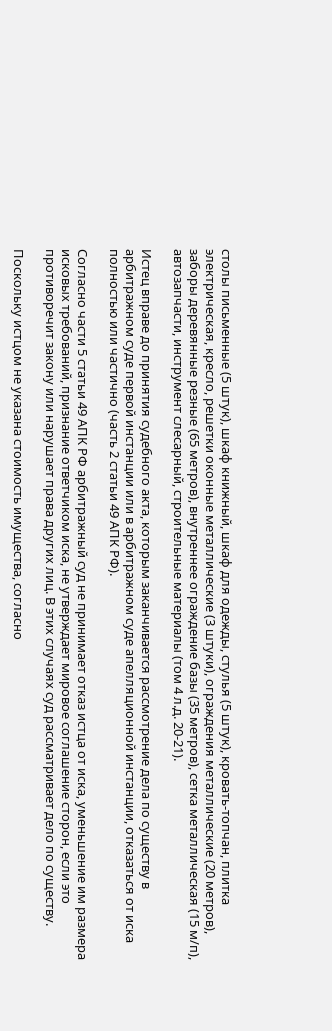столы письменные (5 штук), шкаф книжный, шкаф для одежды, стулья (5 штук), кровать-топчан, плитка электрическая, кресло, решетки оконные металлические (3 штуки), ограждения металлические (20 метров), заборы деревянные резные (65 метров), внутреннее ограждение базы (35 метров), сетка металлическая (15 м/п), автозапчасти, инструмент слесарный, строительные материалы (том 4 л.д. 20-21).

Истец вправе до принятия судебного акта, которым заканчивается рассмотрение дела по существу в арбитражном суде первой инстанции или в арбитражном суде апелляционной инстанции, отказаться от иска полностью или частично (часть 2 статьи 49 АПК РФ).

Согласно части 5 статьи 49 АПК РФ арбитражный суд не принимает отказ истца от иска, уменьшение им размера исковых требований, признание ответчиком иска, не утверждает мировое соглашение сторон, если это противоречит закону или нарушает права других лиц. В этих случаях суд рассматривает дело по существу.

Поскольку истцом не указана стоимость имущества, согласно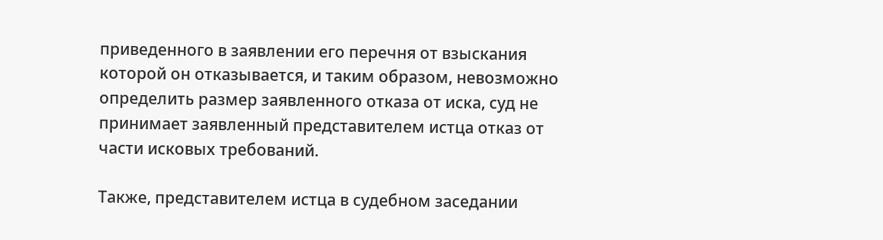приведенного в заявлении его перечня от взыскания которой он отказывается, и таким образом, невозможно определить размер заявленного отказа от иска, суд не принимает заявленный представителем истца отказ от части исковых требований.

Также, представителем истца в судебном заседании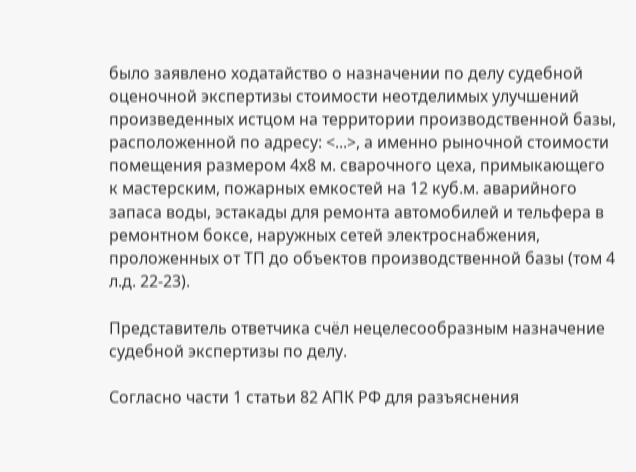было заявлено ходатайство о назначении по делу судебной оценочной экспертизы стоимости неотделимых улучшений произведенных истцом на территории производственной базы, расположенной по адресу: <...>, а именно рыночной стоимости помещения размером 4х8 м. сварочного цеха, примыкающего к мастерским, пожарных емкостей на 12 куб.м. аварийного запаса воды, эстакады для ремонта автомобилей и тельфера в ремонтном боксе, наружных сетей электроснабжения, проложенных от ТП до объектов производственной базы (том 4 л.д. 22-23).

Представитель ответчика счёл нецелесообразным назначение судебной экспертизы по делу.

Согласно части 1 статьи 82 АПК РФ для разъяснения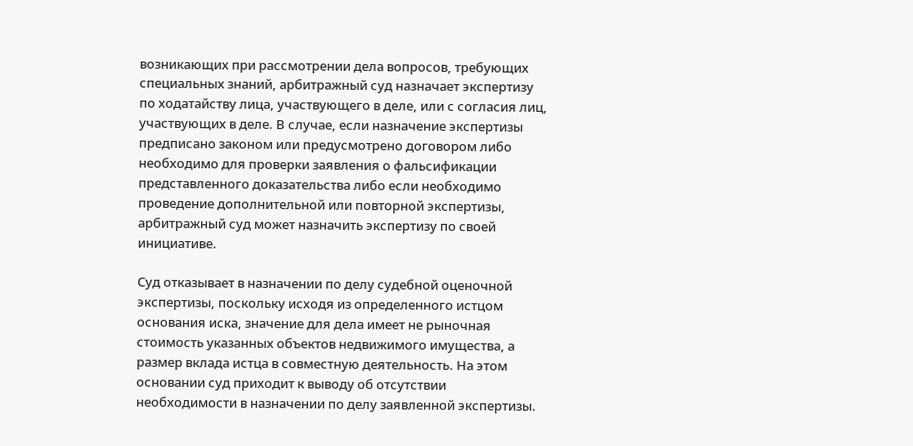возникающих при рассмотрении дела вопросов, требующих специальных знаний, арбитражный суд назначает экспертизу по ходатайству лица, участвующего в деле, или с согласия лиц, участвующих в деле. В случае, если назначение экспертизы предписано законом или предусмотрено договором либо необходимо для проверки заявления о фальсификации представленного доказательства либо если необходимо проведение дополнительной или повторной экспертизы, арбитражный суд может назначить экспертизу по своей инициативе.

Суд отказывает в назначении по делу судебной оценочной экспертизы, поскольку исходя из определенного истцом основания иска, значение для дела имеет не рыночная стоимость указанных объектов недвижимого имущества, а размер вклада истца в совместную деятельность. На этом основании суд приходит к выводу об отсутствии необходимости в назначении по делу заявленной экспертизы.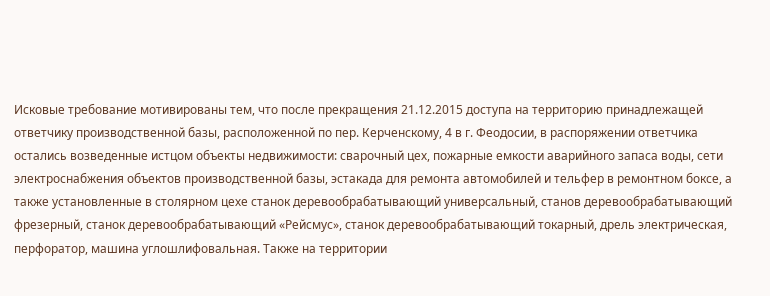Исковые требование мотивированы тем, что после прекращения 21.12.2015 доступа на территорию принадлежащей ответчику производственной базы, расположенной по пер. Керченскому, 4 в г. Феодосии, в распоряжении ответчика остались возведенные истцом объекты недвижимости: сварочный цех, пожарные емкости аварийного запаса воды, сети электроснабжения объектов производственной базы, эстакада для ремонта автомобилей и тельфер в ремонтном боксе, а также установленные в столярном цехе станок деревообрабатывающий универсальный, станов деревообрабатывающий фрезерный, станок деревообрабатывающий «Рейсмус», станок деревообрабатывающий токарный, дрель электрическая, перфоратор, машина углошлифовальная. Также на территории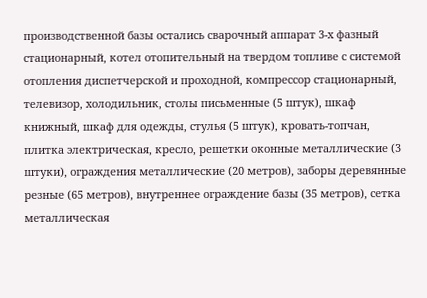производственной базы остались сварочный аппарат 3-х фазный стационарный, котел отопительный на твердом топливе с системой отопления диспетчерской и проходной, компрессор стационарный, телевизор, холодильник, столы письменные (5 штук), шкаф книжный, шкаф для одежды, стулья (5 штук), кровать-топчан, плитка электрическая, кресло, решетки оконные металлические (3 штуки), ограждения металлические (20 метров), заборы деревянные резные (65 метров), внутреннее ограждение базы (35 метров), сетка металлическая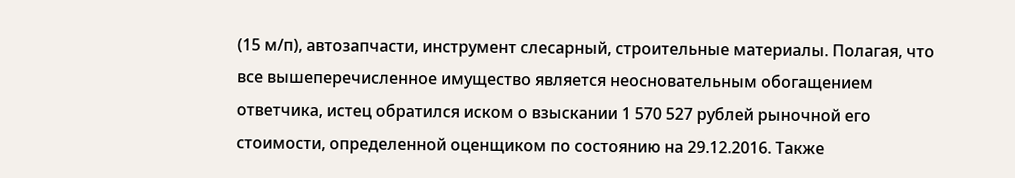(15 м/п), автозапчасти, инструмент слесарный, строительные материалы. Полагая, что все вышеперечисленное имущество является неосновательным обогащением ответчика, истец обратился иском о взыскании 1 570 527 рублей рыночной его стоимости, определенной оценщиком по состоянию на 29.12.2016. Также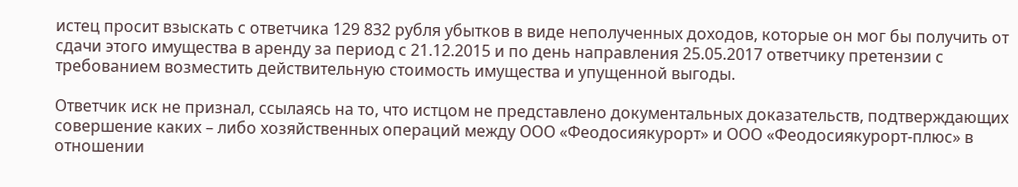истец просит взыскать с ответчика 129 832 рубля убытков в виде неполученных доходов, которые он мог бы получить от сдачи этого имущества в аренду за период с 21.12.2015 и по день направления 25.05.2017 ответчику претензии с требованием возместить действительную стоимость имущества и упущенной выгоды.

Ответчик иск не признал, ссылаясь на то, что истцом не представлено документальных доказательств, подтверждающих совершение каких – либо хозяйственных операций между ООО «Феодосиякурорт» и ООО «Феодосиякурорт-плюс» в отношении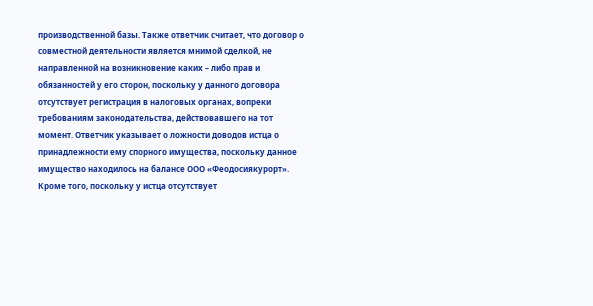производственной базы. Также ответчик считает, что договор о совместной деятельности является мнимой сделкой, не направленной на возникновение каких – либо прав и обязанностей у его сторон, поскольку у данного договора отсутствует регистрация в налоговых органах, вопреки требованиям законодательства, действовавшего на тот момент. Ответчик указывает о ложности доводов истца о принадлежности ему спорного имущества, поскольку данное имущество находилось на балансе ООО «Феодосиякурорт». Кроме того, поскольку у истца отсутствует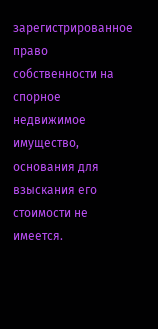зарегистрированное право собственности на спорное недвижимое имущество, основания для взыскания его стоимости не имеется.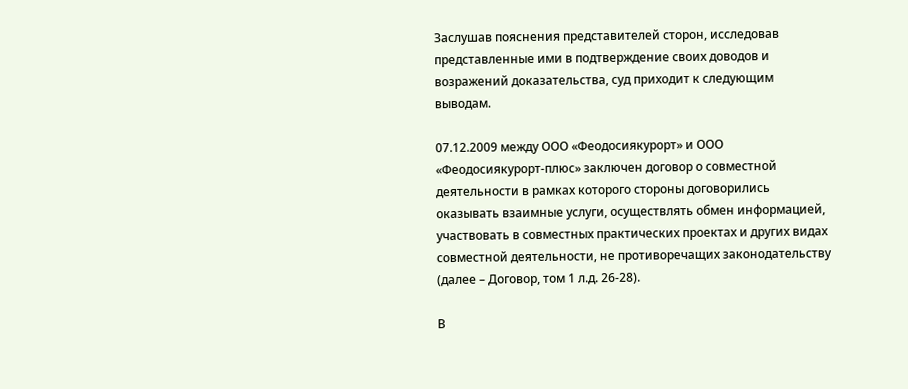Заслушав пояснения представителей сторон, исследовав представленные ими в подтверждение своих доводов и возражений доказательства, суд приходит к следующим выводам.

07.12.2009 между ООО «Феодосиякурорт» и ООО «Феодосиякурорт-плюс» заключен договор о совместной деятельности в рамках которого стороны договорились оказывать взаимные услуги, осуществлять обмен информацией, участвовать в совместных практических проектах и других видах совместной деятельности, не противоречащих законодательству (далее – Договор, том 1 л.д. 26-28).

В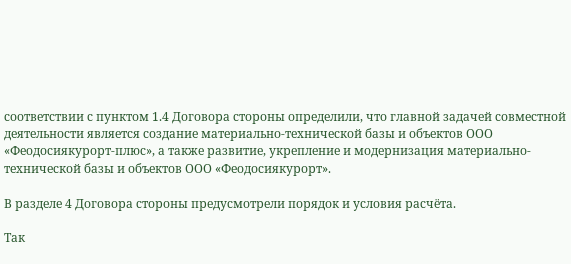соответствии с пунктом 1.4 Договора стороны определили, что главной задачей совместной деятельности является создание материально-технической базы и объектов ООО «Феодосиякурорт-плюс», а также развитие, укрепление и модернизация материально-технической базы и объектов ООО «Феодосиякурорт».

В разделе 4 Договора стороны предусмотрели порядок и условия расчёта.

Так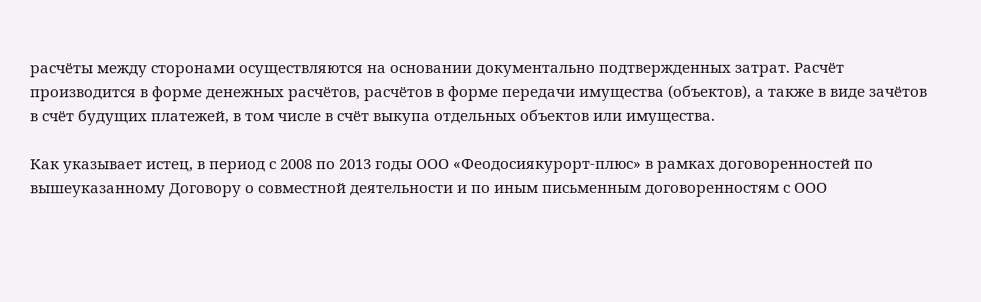расчёты между сторонами осуществляются на основании документально подтвержденных затрат. Расчёт производится в форме денежных расчётов, расчётов в форме передачи имущества (объектов), а также в виде зачётов в счёт будущих платежей, в том числе в счёт выкупа отдельных объектов или имущества.

Как указывает истец, в период с 2008 по 2013 годы ООО «Феодосиякурорт-плюс» в рамках договоренностей по вышеуказанному Договору о совместной деятельности и по иным письменным договоренностям с ООО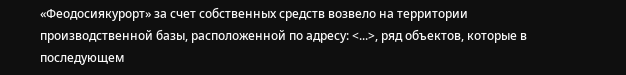«Феодосиякурорт» за счет собственных средств возвело на территории производственной базы, расположенной по адресу: <...>, ряд объектов, которые в последующем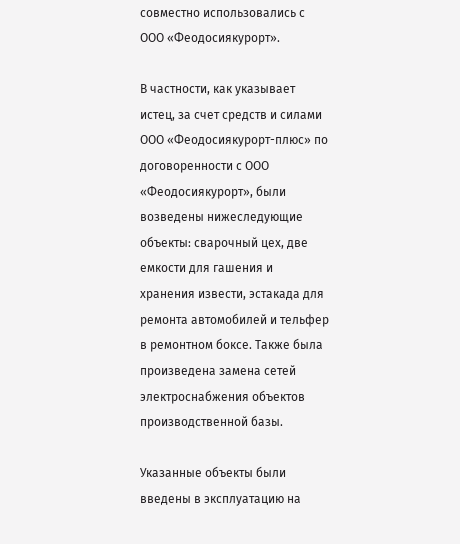совместно использовались с ООО «Феодосиякурорт».

В частности, как указывает истец, за счет средств и силами ООО «Феодосиякурорт-плюс» по договоренности с ООО «Феодосиякурорт», были возведены нижеследующие объекты: сварочный цех, две емкости для гашения и хранения извести, эстакада для ремонта автомобилей и тельфер в ремонтном боксе. Также была произведена замена сетей электроснабжения объектов производственной базы.

Указанные объекты были введены в эксплуатацию на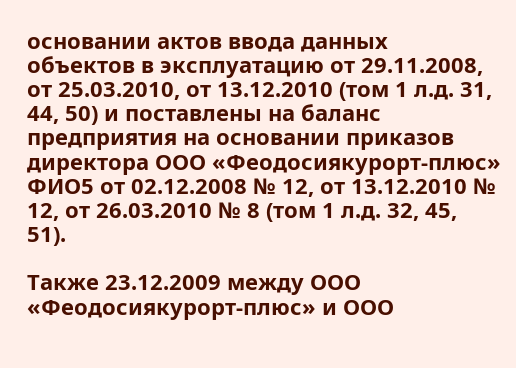основании актов ввода данных объектов в эксплуатацию от 29.11.2008, от 25.03.2010, от 13.12.2010 (том 1 л.д. 31, 44, 50) и поставлены на баланс предприятия на основании приказов директора ООО «Феодосиякурорт-плюс» ФИО5 от 02.12.2008 № 12, от 13.12.2010 № 12, от 26.03.2010 № 8 (том 1 л.д. 32, 45, 51).

Также 23.12.2009 между ООО «Феодосиякурорт-плюс» и ООО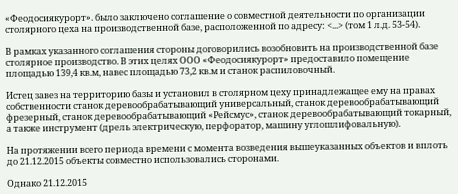«Феодосиякурорт». было заключено соглашение о совместной деятельности по организации столярного цеха на производственной базе, расположенной по адресу: <...> (том 1 л.д. 53-54).

В рамках указанного соглашения стороны договорились возобновить на производственной базе столярное производство. В этих целях ООО «Феодосиякурорт» предоставило помещение площадью 139,4 кв.м, навес площадью 73,2 кв.м и станок распиловочный.

Истец завез на территорию базы и установил в столярном цеху принадлежащее ему на правах собственности станок деревообрабатывающий универсальный, станок деревообрабатывающий фрезерный, станок деревообрабатывающий «Рейсмус», станок деревообрабатывающий токарный, а также инструмент (дрель электрическую, перфоратор, машину углошлифовальную).

На протяжении всего периода времени с момента возведения вышеуказанных объектов и вплоть до 21.12.2015 объекты совместно использовались сторонами.

Однако 21.12.2015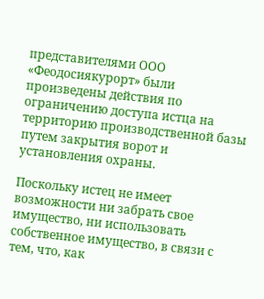представителями ООО «Феодосиякурорт» были произведены действия по ограничению доступа истца на территорию производственной базы путем закрытия ворот и установления охраны.

Поскольку истец не имеет возможности ни забрать свое имущество, ни использовать собственное имущество, в связи с тем, что, как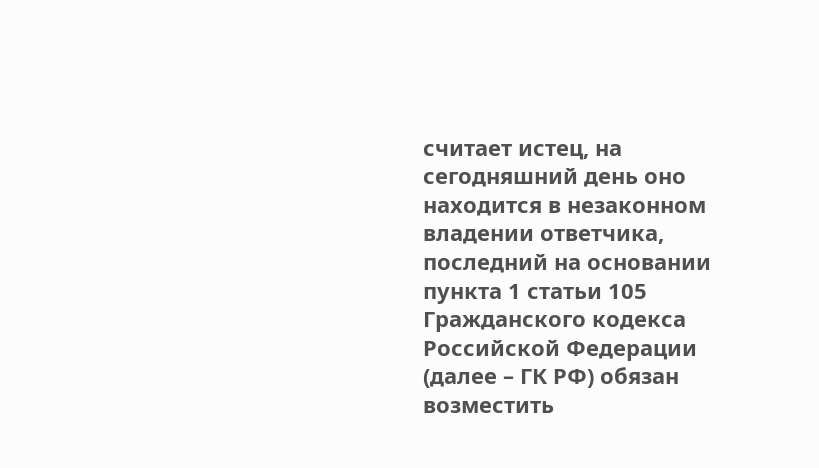считает истец, на сегодняшний день оно находится в незаконном владении ответчика, последний на основании пункта 1 статьи 105 Гражданского кодекса Российской Федерации (далее – ГК РФ) обязан возместить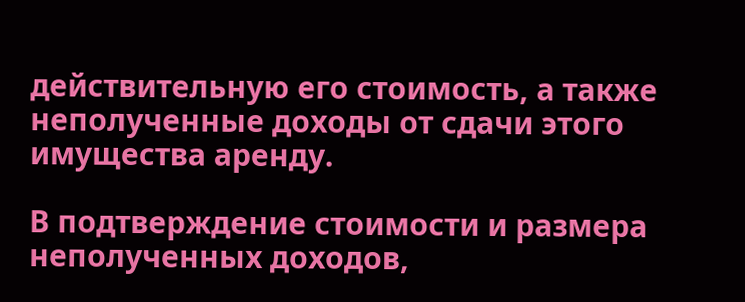действительную его стоимость, а также неполученные доходы от сдачи этого имущества аренду.

В подтверждение стоимости и размера неполученных доходов,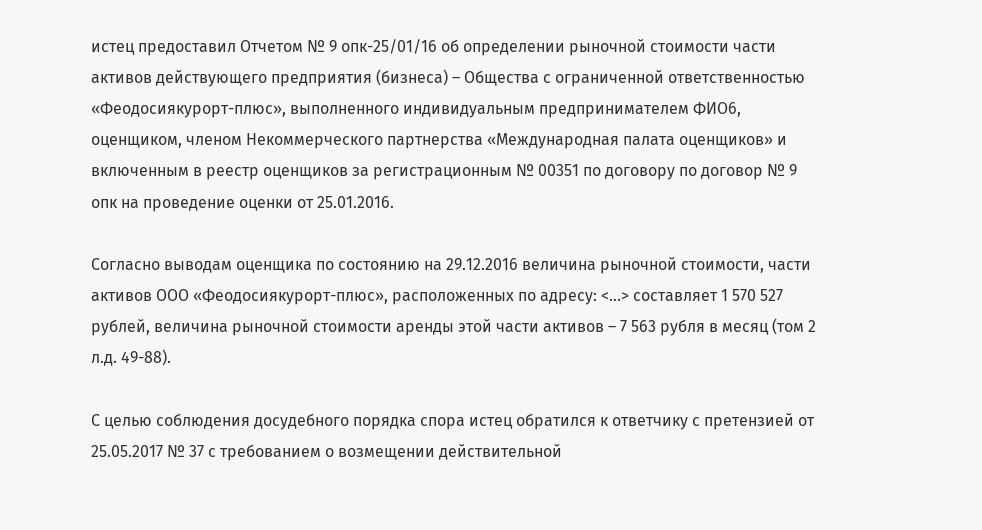истец предоставил Отчетом № 9 опк-25/01/16 об определении рыночной стоимости части активов действующего предприятия (бизнеса) – Общества с ограниченной ответственностью «Феодосиякурорт-плюс», выполненного индивидуальным предпринимателем ФИО6, оценщиком, членом Некоммерческого партнерства «Международная палата оценщиков» и включенным в реестр оценщиков за регистрационным № 00351 по договору по договор № 9 опк на проведение оценки от 25.01.2016.

Согласно выводам оценщика по состоянию на 29.12.2016 величина рыночной стоимости, части активов ООО «Феодосиякурорт-плюс», расположенных по адресу: <...> составляет 1 570 527 рублей, величина рыночной стоимости аренды этой части активов – 7 563 рубля в месяц (том 2 л.д. 49-88).

С целью соблюдения досудебного порядка спора истец обратился к ответчику с претензией от 25.05.2017 № 37 с требованием о возмещении действительной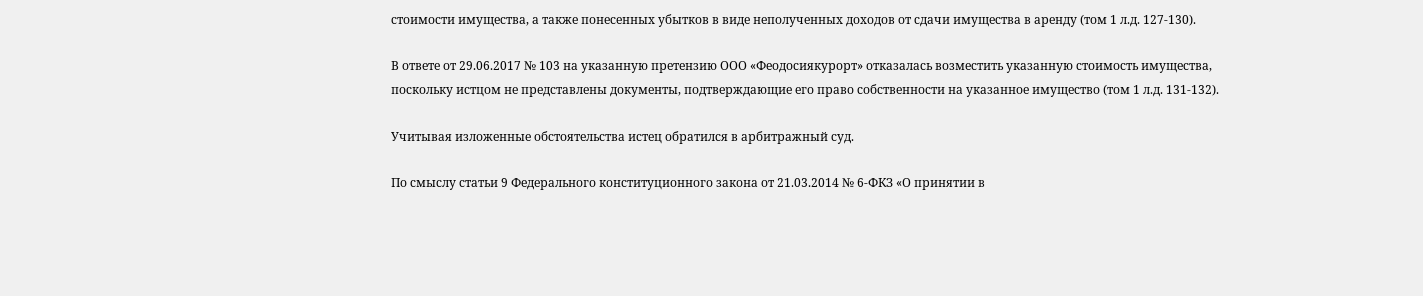стоимости имущества, а также понесенных убытков в виде неполученных доходов от сдачи имущества в аренду (том 1 л.д. 127-130).

В ответе от 29.06.2017 № 103 на указанную претензию ООО «Феодосиякурорт» отказалась возместить указанную стоимость имущества, поскольку истцом не представлены документы, подтверждающие его право собственности на указанное имущество (том 1 л.д. 131-132).

Учитывая изложенные обстоятельства истец обратился в арбитражный суд.

По смыслу статьи 9 Федерального конституционного закона от 21.03.2014 № 6-ФКЗ «О принятии в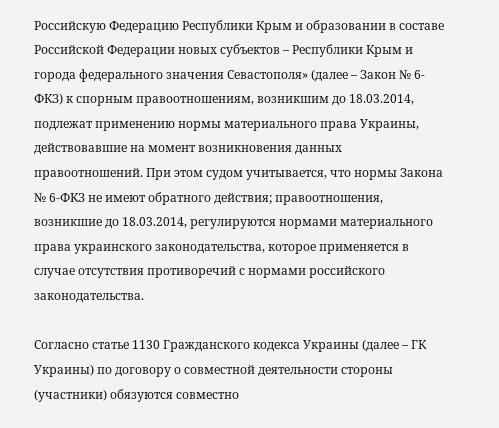Российскую Федерацию Республики Крым и образовании в составе Российской Федерации новых субъектов – Республики Крым и города федерального значения Севастополя» (далее – Закон № 6-ФКЗ) к спорным правоотношениям, возникшим до 18.03.2014, подлежат применению нормы материального права Украины, действовавшие на момент возникновения данных правоотношений. При этом судом учитывается, что нормы Закона № 6-ФКЗ не имеют обратного действия; правоотношения, возникшие до 18.03.2014, регулируются нормами материального права украинского законодательства, которое применяется в случае отсутствия противоречий с нормами российского законодательства.

Согласно статье 1130 Гражданского кодекса Украины (далее – ГК Украины) по договору о совместной деятельности стороны (участники) обязуются совместно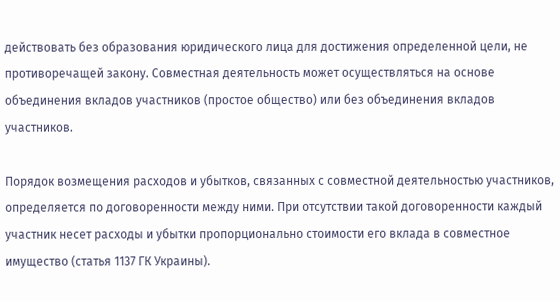действовать без образования юридического лица для достижения определенной цели, не противоречащей закону. Совместная деятельность может осуществляться на основе объединения вкладов участников (простое общество) или без объединения вкладов участников.

Порядок возмещения расходов и убытков, связанных с совместной деятельностью участников, определяется по договоренности между ними. При отсутствии такой договоренности каждый участник несет расходы и убытки пропорционально стоимости его вклада в совместное имущество (статья 1137 ГК Украины).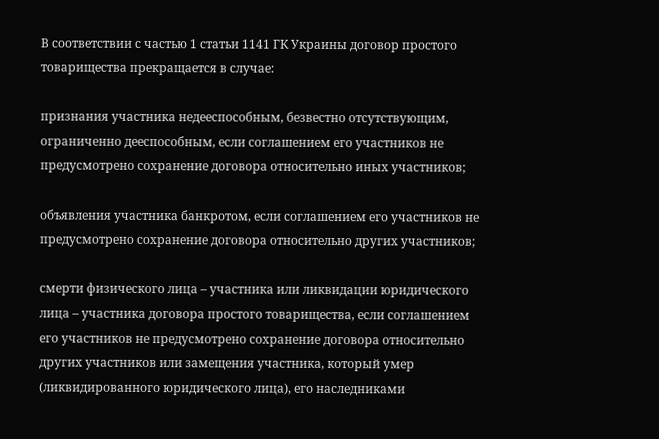В соответствии с частью 1 статьи 1141 ГК Украины договор простого товарищества прекращается в случае:

признания участника недееспособным, безвестно отсутствующим, ограниченно дееспособным, если соглашением его участников не предусмотрено сохранение договора относительно иных участников;

объявления участника банкротом, если соглашением его участников не предусмотрено сохранение договора относительно других участников;

смерти физического лица – участника или ликвидации юридического лица – участника договора простого товарищества, если соглашением его участников не предусмотрено сохранение договора относительно других участников или замещения участника, который умер (ликвидированного юридического лица), его наследниками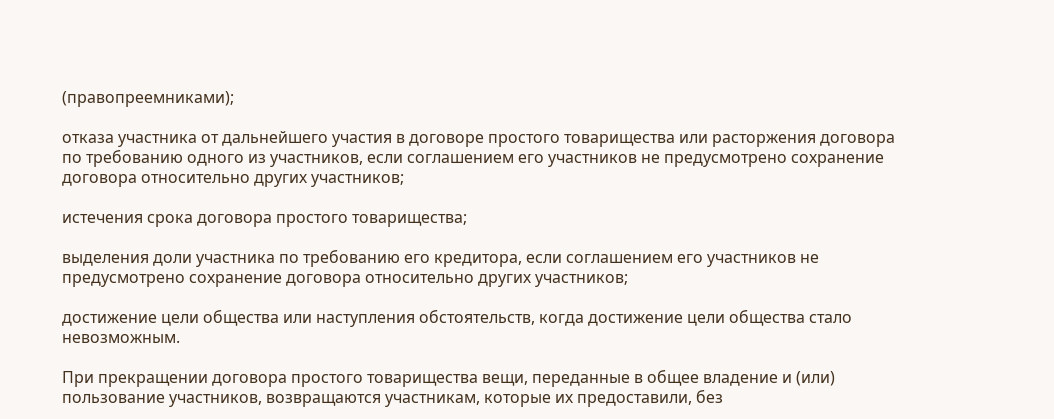(правопреемниками);

отказа участника от дальнейшего участия в договоре простого товарищества или расторжения договора по требованию одного из участников, если соглашением его участников не предусмотрено сохранение договора относительно других участников;

истечения срока договора простого товарищества;

выделения доли участника по требованию его кредитора, если соглашением его участников не предусмотрено сохранение договора относительно других участников;

достижение цели общества или наступления обстоятельств, когда достижение цели общества стало невозможным.

При прекращении договора простого товарищества вещи, переданные в общее владение и (или) пользование участников, возвращаются участникам, которые их предоставили, без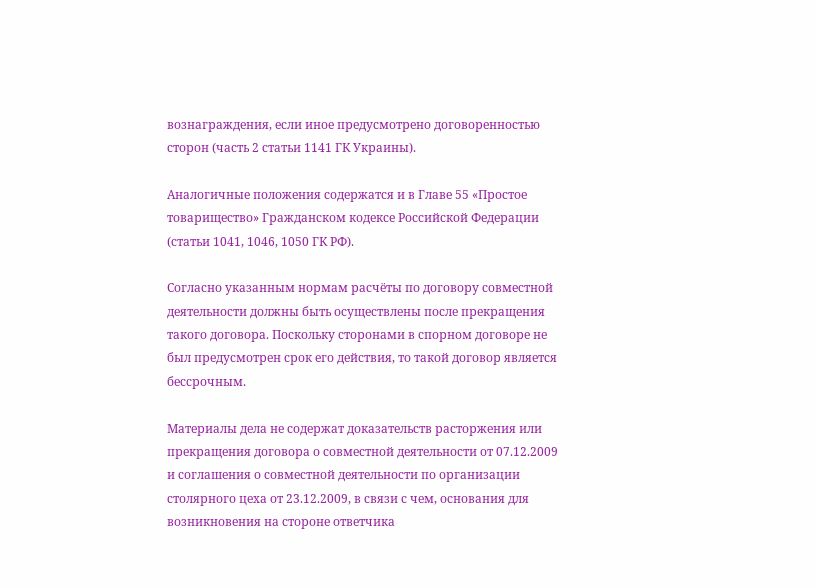вознаграждения, если иное предусмотрено договоренностью сторон (часть 2 статьи 1141 ГК Украины).

Аналогичные положения содержатся и в Главе 55 «Простое товарищество» Гражданском кодексе Российской Федерации (статьи 1041, 1046, 1050 ГК РФ).

Согласно указанным нормам расчёты по договору совместной деятельности должны быть осуществлены после прекращения такого договора. Поскольку сторонами в спорном договоре не был предусмотрен срок его действия, то такой договор является бессрочным.

Материалы дела не содержат доказательств расторжения или прекращения договора о совместной деятельности от 07.12.2009 и соглашения о совместной деятельности по организации столярного цеха от 23.12.2009, в связи с чем, основания для возникновения на стороне ответчика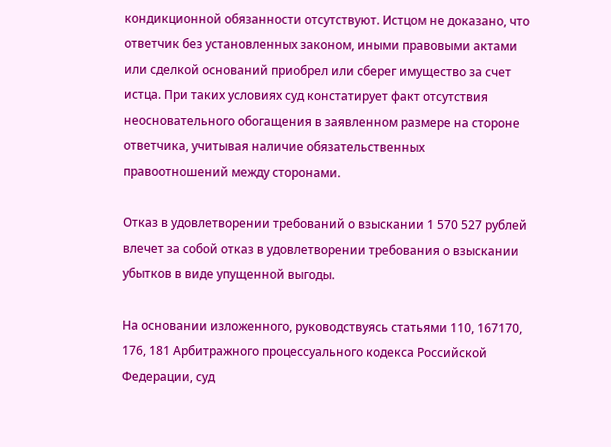кондикционной обязанности отсутствуют. Истцом не доказано, что ответчик без установленных законом, иными правовыми актами или сделкой оснований приобрел или сберег имущество за счет истца. При таких условиях суд констатирует факт отсутствия неосновательного обогащения в заявленном размере на стороне ответчика, учитывая наличие обязательственных правоотношений между сторонами.

Отказ в удовлетворении требований о взыскании 1 570 527 рублей влечет за собой отказ в удовлетворении требования о взыскании убытков в виде упущенной выгоды.

На основании изложенного, руководствуясь статьями 110, 167170, 176, 181 Арбитражного процессуального кодекса Российской Федерации, суд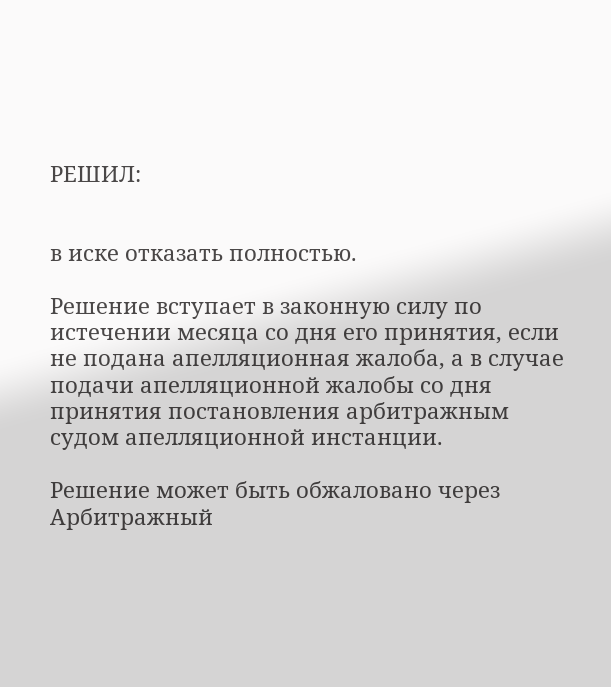РЕШИЛ:


в иске отказать полностью.

Решение вступает в законную силу по истечении месяца со дня его принятия, если не подана апелляционная жалоба, а в случае подачи апелляционной жалобы со дня принятия постановления арбитражным судом апелляционной инстанции.

Решение может быть обжаловано через Арбитражный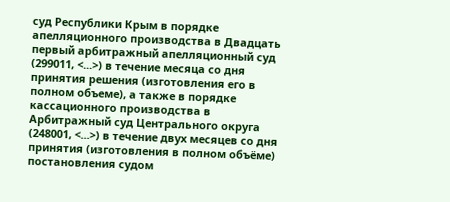суд Республики Крым в порядке апелляционного производства в Двадцать первый арбитражный апелляционный суд (299011, <...>) в течение месяца со дня принятия решения (изготовления его в полном объеме), а также в порядке кассационного производства в Арбитражный суд Центрального округа (248001, <...>) в течение двух месяцев со дня принятия (изготовления в полном объёме) постановления судом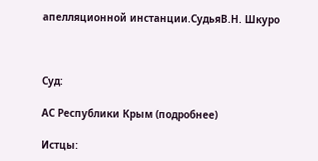апелляционной инстанции.СудьяВ.Н. Шкуро



Суд:

АС Республики Крым (подробнее)

Истцы: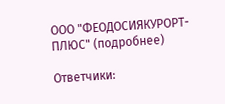ООО "ФЕОДОСИЯКУРОРТ-ПЛЮС" (подробнее)

Ответчики: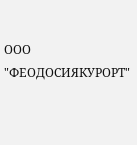ООО "ФЕОДОСИЯКУРОРТ"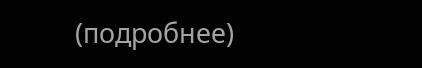(подробнее)